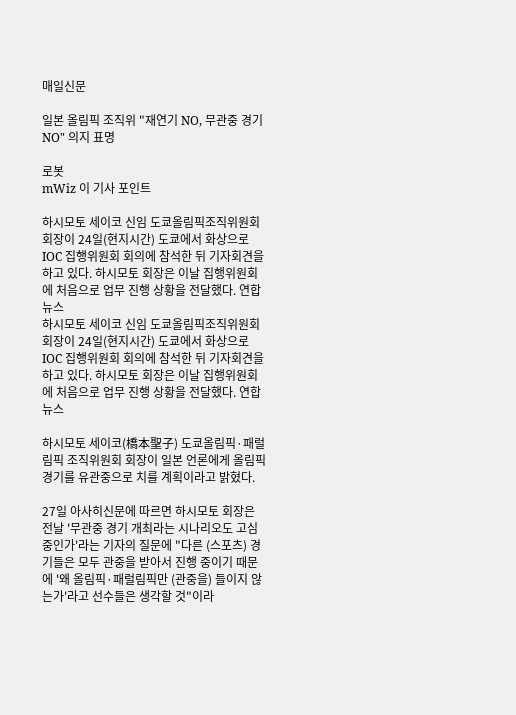매일신문

일본 올림픽 조직위 "재연기 NO, 무관중 경기 NO" 의지 표명

로봇
mWiz 이 기사 포인트

하시모토 세이코 신임 도쿄올림픽조직위원회 회장이 24일(현지시간) 도쿄에서 화상으로 IOC 집행위원회 회의에 참석한 뒤 기자회견을 하고 있다. 하시모토 회장은 이날 집행위원회에 처음으로 업무 진행 상황을 전달했다. 연합뉴스
하시모토 세이코 신임 도쿄올림픽조직위원회 회장이 24일(현지시간) 도쿄에서 화상으로 IOC 집행위원회 회의에 참석한 뒤 기자회견을 하고 있다. 하시모토 회장은 이날 집행위원회에 처음으로 업무 진행 상황을 전달했다. 연합뉴스

하시모토 세이코(橋本聖子) 도쿄올림픽·패럴림픽 조직위원회 회장이 일본 언론에게 올림픽 경기를 유관중으로 치를 계획이라고 밝혔다.

27일 아사히신문에 따르면 하시모토 회장은 전날 '무관중 경기 개최라는 시나리오도 고심 중인가'라는 기자의 질문에 "다른 (스포츠) 경기들은 모두 관중을 받아서 진행 중이기 때문에 '왜 올림픽·패럴림픽만 (관중을) 들이지 않는가'라고 선수들은 생각할 것"이라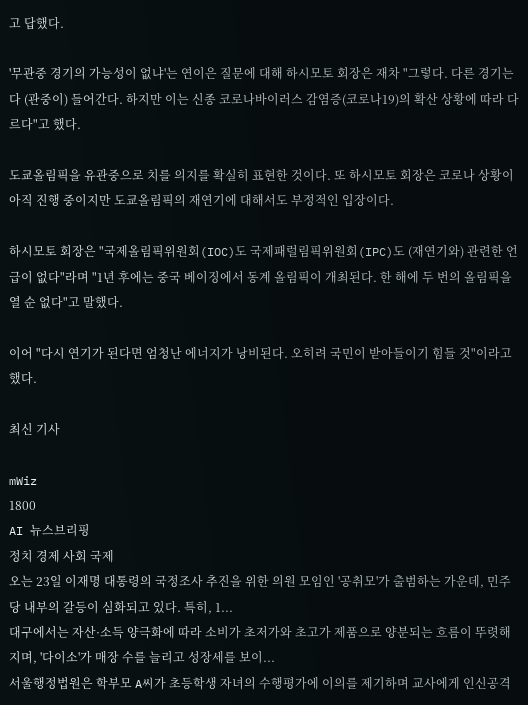고 답했다.

'무관중 경기의 가능성이 없냐'는 연이은 질문에 대해 하시모토 회장은 재차 "그렇다. 다른 경기는 다 (관중이) 들어간다. 하지만 이는 신종 코로나바이러스 감염증(코로나19)의 확산 상황에 따라 다르다"고 했다.

도쿄올림픽을 유관중으로 치를 의지를 확실히 표현한 것이다. 또 하시모토 회장은 코로나 상황이 아직 진행 중이지만 도쿄올림픽의 재연기에 대해서도 부정적인 입장이다.

하시모토 회장은 "국제올림픽위원회(IOC)도 국제패럴림픽위원회(IPC)도 (재연기와) 관련한 언급이 없다"라며 "1년 후에는 중국 베이징에서 동계 올림픽이 개최된다. 한 해에 두 번의 올림픽을 열 순 없다"고 말했다.

이어 "다시 연기가 된다면 엄청난 에너지가 낭비된다. 오히려 국민이 받아들이기 힘들 것"이라고 했다.

최신 기사

mWiz
1800
AI 뉴스브리핑
정치 경제 사회 국제
오는 23일 이재명 대통령의 국정조사 추진을 위한 의원 모임인 '공취모'가 출범하는 가운데, 민주당 내부의 갈등이 심화되고 있다. 특히, 1...
대구에서는 자산·소득 양극화에 따라 소비가 초저가와 초고가 제품으로 양분되는 흐름이 뚜렷해지며, '다이소'가 매장 수를 늘리고 성장세를 보이...
서울행정법원은 학부모 A씨가 초등학생 자녀의 수행평가에 이의를 제기하며 교사에게 인신공격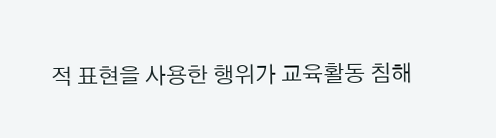적 표현을 사용한 행위가 교육활동 침해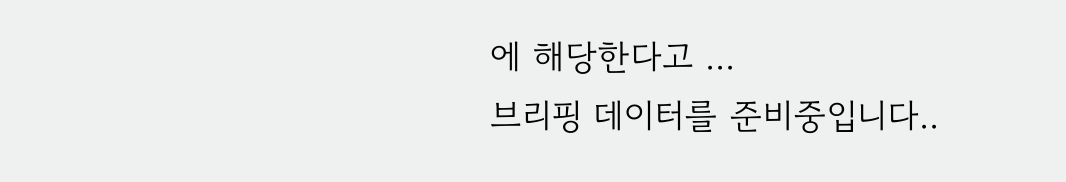에 해당한다고 ...
브리핑 데이터를 준비중입니다..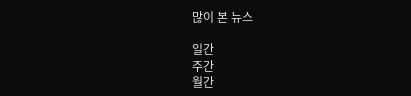많이 본 뉴스

일간
주간
월간